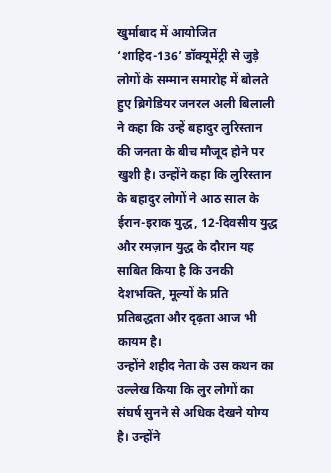खुर्माबाद में आयोजित ‘शाहिद-136’ डॉक्यूमेंट्री से जुड़े लोगों के सम्मान समारोह में बोलते हुए ब्रिगेडियर जनरल अली बिलाली ने कहा कि उन्हें बहादुर लुरिस्तान की जनता के बीच मौजूद होने पर खुशी है। उन्होंने कहा कि लुरिस्तान के बहादुर लोगों ने आठ साल के ईरान-इराक युद्ध, 12-दिवसीय युद्ध और रमज़ान युद्ध के दौरान यह साबित किया है कि उनकी देशभक्ति, मूल्यों के प्रति प्रतिबद्धता और दृढ़ता आज भी कायम है।
उन्होंने शहीद नेता के उस कथन का उल्लेख किया कि लुर लोगों का संघर्ष सुनने से अधिक देखने योग्य है। उन्होंने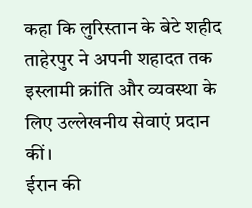कहा कि लुरिस्तान के बेटे शहीद ताहेरपुर ने अपनी शहादत तक इस्लामी क्रांति और व्यवस्था के लिए उल्लेखनीय सेवाएं प्रदान कीं।
ईरान की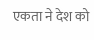एकता ने देश को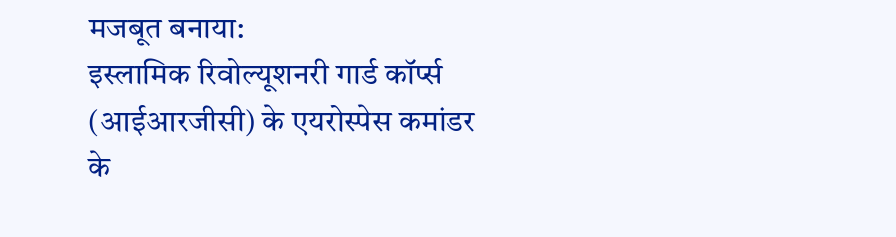मजबूत बनाया:
इस्लामिक रिवोल्यूशनरी गार्ड कॉर्प्स (आईआरजीसी) के एयरोस्पेस कमांडर के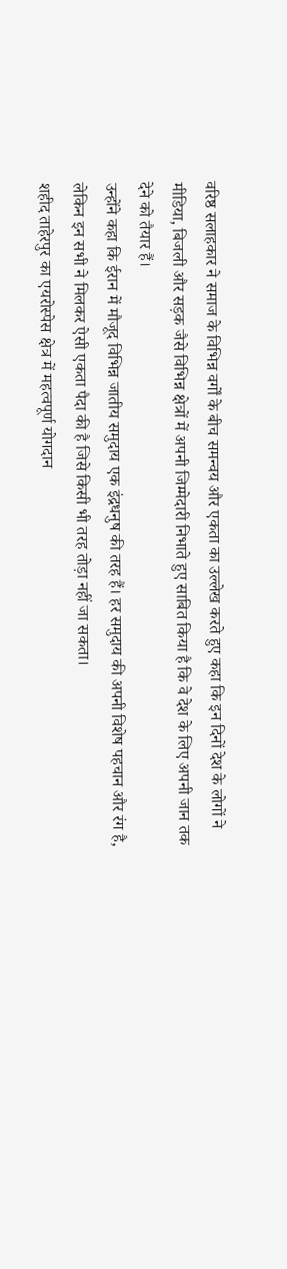वरिष्ठ सलाहकार ने समाज के विभिन्न वर्गों के बीच समन्वय और एकता का उल्लेख करते हुए कहा कि इन दिनों देश के लोगों ने मीडिया, बिजली और सड़क जैसे विभिन्न क्षेत्रों में अपनी जिम्मेदारी निभाते हुए साबित किया है कि वे देश के लिए अपनी जान तक देने को तैयार हैं।
उन्होंने कहा कि ईरान में मौजूद विभिन्न जातीय समुदाय एक इंद्रधनुष की तरह हैं। हर समुदाय की अपनी विशेष पहचान और रंग है, लेकिन इन सभी ने मिलकर ऐसी एकता पैदा की है जिसे किसी भी तरह तोड़ा नहीं जा सकता।
शहीद ताहेरपुर का एयरोस्पेस क्षेत्र में महत्वपूर्ण योगदान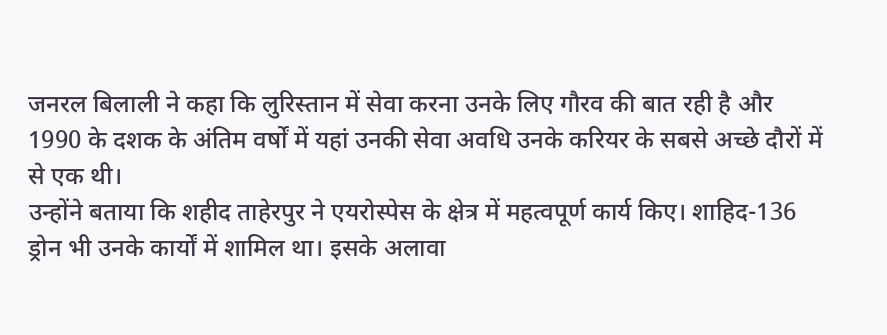जनरल बिलाली ने कहा कि लुरिस्तान में सेवा करना उनके लिए गौरव की बात रही है और 1990 के दशक के अंतिम वर्षों में यहां उनकी सेवा अवधि उनके करियर के सबसे अच्छे दौरों में से एक थी।
उन्होंने बताया कि शहीद ताहेरपुर ने एयरोस्पेस के क्षेत्र में महत्वपूर्ण कार्य किए। शाहिद-136 ड्रोन भी उनके कार्यों में शामिल था। इसके अलावा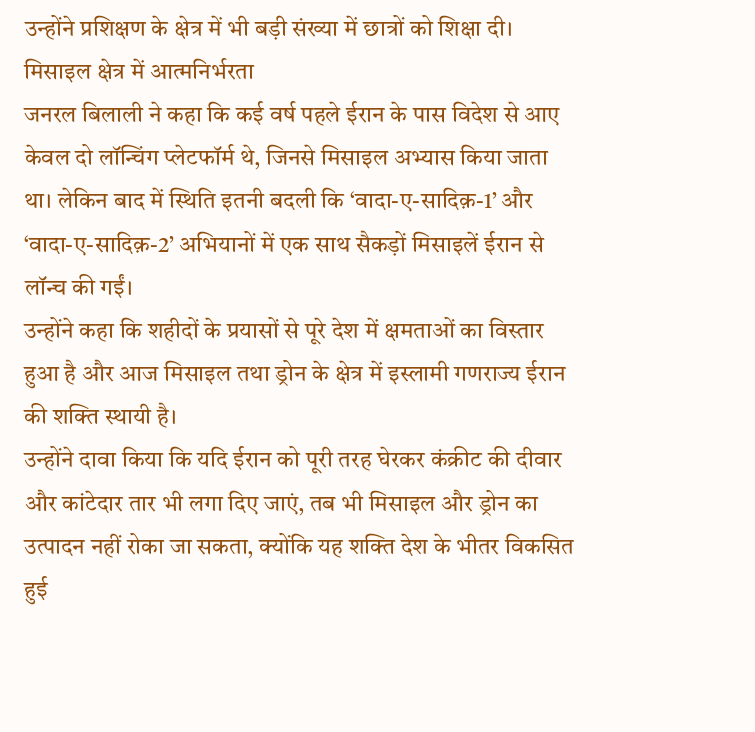उन्होंने प्रशिक्षण के क्षेत्र में भी बड़ी संख्या में छात्रों को शिक्षा दी।
मिसाइल क्षेत्र में आत्मनिर्भरता
जनरल बिलाली ने कहा कि कई वर्ष पहले ईरान के पास विदेश से आए केवल दो लॉन्चिंग प्लेटफॉर्म थे, जिनसे मिसाइल अभ्यास किया जाता था। लेकिन बाद में स्थिति इतनी बदली कि ‘वादा-ए-सादिक़-1’ और ‘वादा-ए-सादिक़-2’ अभियानों में एक साथ सैकड़ों मिसाइलें ईरान से लॉन्च की गईं।
उन्होंने कहा कि शहीदों के प्रयासों से पूरे देश में क्षमताओं का विस्तार हुआ है और आज मिसाइल तथा ड्रोन के क्षेत्र में इस्लामी गणराज्य ईरान की शक्ति स्थायी है।
उन्होंने दावा किया कि यदि ईरान को पूरी तरह घेरकर कंक्रीट की दीवार और कांटेदार तार भी लगा दिए जाएं, तब भी मिसाइल और ड्रोन का उत्पादन नहीं रोका जा सकता, क्योंकि यह शक्ति देश के भीतर विकसित हुई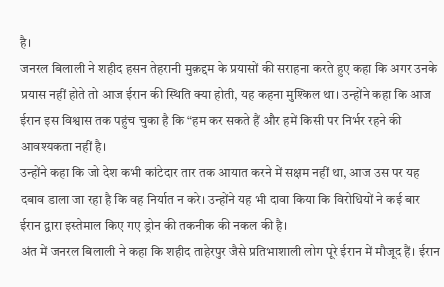है।
जनरल बिलाली ने शहीद हसन तेहरानी मुक़द्दम के प्रयासों की सराहना करते हुए कहा कि अगर उनके प्रयास नहीं होते तो आज ईरान की स्थिति क्या होती, यह कहना मुश्किल था। उन्होंने कहा कि आज ईरान इस विश्वास तक पहुंच चुका है कि “हम कर सकते हैं और हमें किसी पर निर्भर रहने की आवश्यकता नहीं है।
उन्होंने कहा कि जो देश कभी कांटेदार तार तक आयात करने में सक्षम नहीं था, आज उस पर यह दबाव डाला जा रहा है कि वह निर्यात न करे। उन्होंने यह भी दावा किया कि विरोधियों ने कई बार ईरान द्वारा इस्तेमाल किए गए ड्रोन की तकनीक की नकल की है।
अंत में जनरल बिलाली ने कहा कि शहीद ताहेरपुर जैसे प्रतिभाशाली लोग पूरे ईरान में मौजूद हैं। ईरान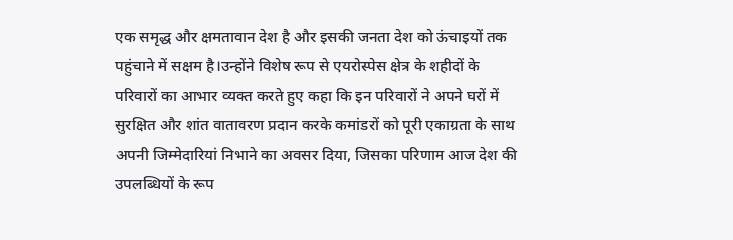एक समृद्ध और क्षमतावान देश है और इसकी जनता देश को ऊंचाइयों तक पहुंचाने में सक्षम है।उन्होंने विशेष रूप से एयरोस्पेस क्षेत्र के शहीदों के परिवारों का आभार व्यक्त करते हुए कहा कि इन परिवारों ने अपने घरों में सुरक्षित और शांत वातावरण प्रदान करके कमांडरों को पूरी एकाग्रता के साथ अपनी जिम्मेदारियां निभाने का अवसर दिया, जिसका परिणाम आज देश की उपलब्धियों के रूप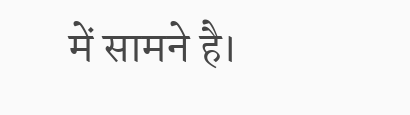में सामने है।